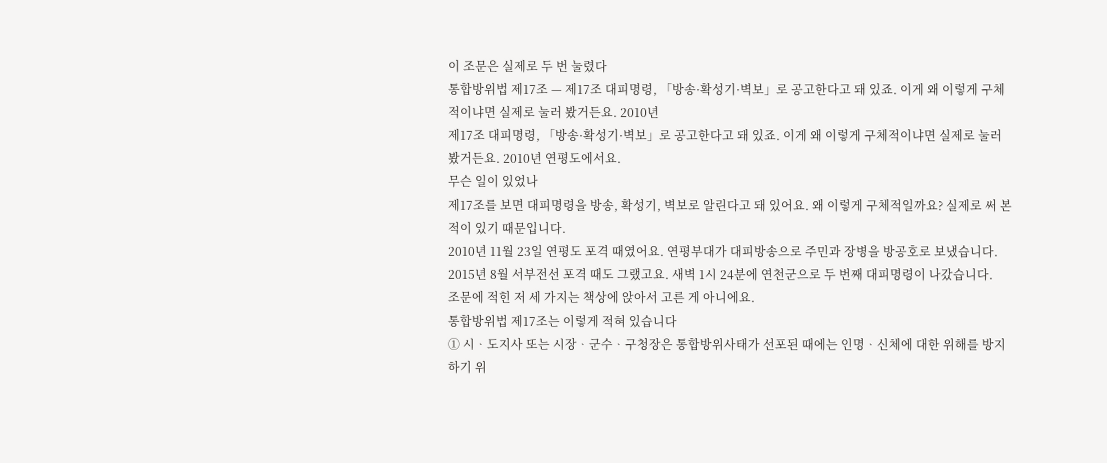이 조문은 실제로 두 번 눌렸다
통합방위법 제17조 — 제17조 대피명령, 「방송·확성기·벽보」로 공고한다고 돼 있죠. 이게 왜 이렇게 구체적이냐면 실제로 눌러 봤거든요. 2010년
제17조 대피명령, 「방송·확성기·벽보」로 공고한다고 돼 있죠. 이게 왜 이렇게 구체적이냐면 실제로 눌러 봤거든요. 2010년 연평도에서요.
무슨 일이 있었나
제17조를 보면 대피명령을 방송, 확성기, 벽보로 알린다고 돼 있어요. 왜 이렇게 구체적일까요? 실제로 써 본 적이 있기 때문입니다.
2010년 11월 23일 연평도 포격 때였어요. 연평부대가 대피방송으로 주민과 장병을 방공호로 보냈습니다.
2015년 8월 서부전선 포격 때도 그랬고요. 새벽 1시 24분에 연천군으로 두 번째 대피명령이 나갔습니다.
조문에 적힌 저 세 가지는 책상에 앉아서 고른 게 아니에요.
통합방위법 제17조는 이렇게 적혀 있습니다
① 시ᆞ도지사 또는 시장ᆞ군수ᆞ구청장은 통합방위사태가 선포된 때에는 인명ᆞ신체에 대한 위해를 방지하기 위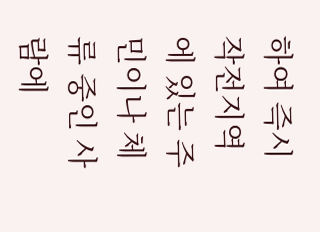하여 즉시 작전지역에 있는 주민이나 체류 중인 사람에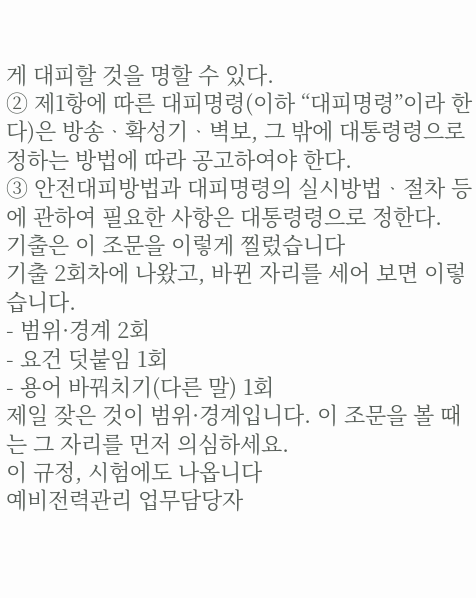게 대피할 것을 명할 수 있다.
② 제1항에 따른 대피명령(이하 “대피명령”이라 한다)은 방송ᆞ확성기ᆞ벽보, 그 밖에 대통령령으로 정하는 방법에 따라 공고하여야 한다.
③ 안전대피방법과 대피명령의 실시방법ᆞ절차 등에 관하여 필요한 사항은 대통령령으로 정한다.
기출은 이 조문을 이렇게 찔렀습니다
기출 2회차에 나왔고, 바뀐 자리를 세어 보면 이렇습니다.
- 범위·경계 2회
- 요건 덧붙임 1회
- 용어 바꿔치기(다른 말) 1회
제일 잦은 것이 범위·경계입니다. 이 조문을 볼 때는 그 자리를 먼저 의심하세요.
이 규정, 시험에도 나옵니다
예비전력관리 업무담당자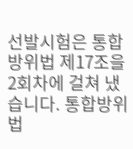선발시험은 통합방위법 제17조을 2회차에 걸쳐 냈습니다. 통합방위법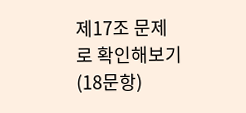제17조 문제로 확인해보기 (18문항)